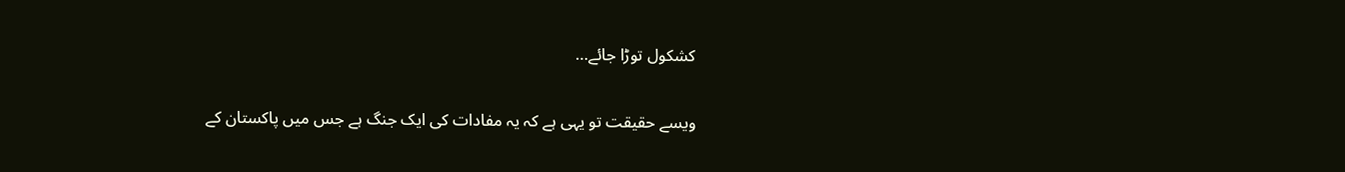کشکول توڑا جائے…

ویسے حقیقت تو یہی ہے کہ یہ مفادات کی ایک جنگ ہے جس میں پاکستان کے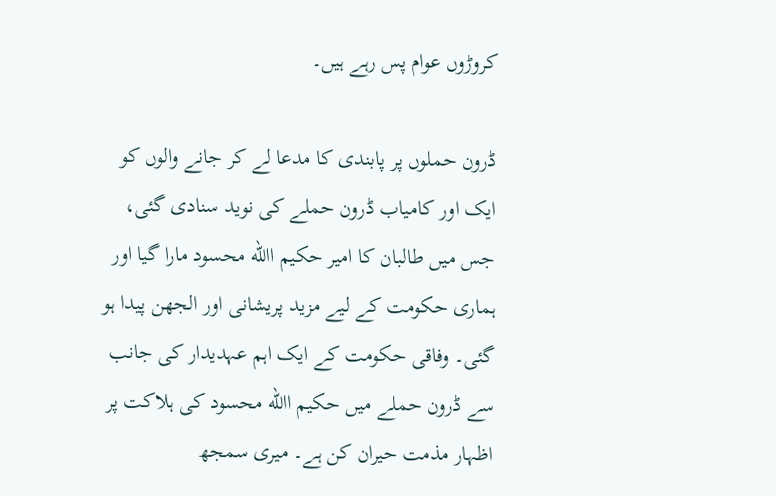کروڑوں عوام پس رہے ہیں۔

ڈرون حملوں پر پابندی کا مدعا لے کر جانے والوں کو ایک اور کامیاب ڈرون حملے کی نوید سنادی گئی، جس میں طالبان کا امیر حکیم االله محسود مارا گیا اور ہماری حکومت کے لیے مزید پریشانی اور الجھن پیدا ہو گئی۔ وفاقی حکومت کے ایک اہم عہدیدار کی جانب سے ڈرون حملے میں حکیم االله محسود کی ہلاکت پر اظہار مذمت حیران کن ہے۔ میری سمجھ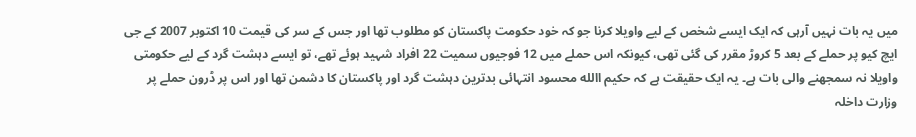میں یہ بات نہیں آرہی کہ ایک ایسے شخص کے لیے واویلا کرنا جو کہ خود حکومت پاکستان کو مطلوب تھا اور جس کے سر کی قیمت 10 اکتوبر 2007 کے جی ایچ کیو پر حملے کے بعد 5 کروڑ مقرر کی گئی تھی، کیونکہ اس حملے میں 12 فوجیوں سمیت 22 افراد شہید ہوئے تھے، تو ایسے دہشت گرد کے لیے حکومتی واویلا نہ سمجھنے والی بات ہے۔ یہ ایک حقیقت ہے کہ حکیم االله محسود انتہائی بدترین دہشت گرد اور پاکستان کا دشمن تھا اور اس پر ڈرون حملے پر وزارت داخلہ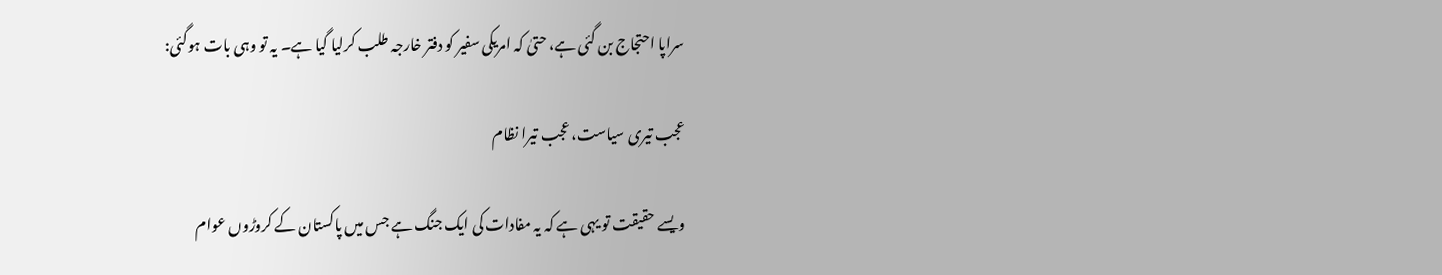سراپا احتجاج بن گئی ہے، حتیٰ کہ امریکی سفیر کو دفتر خارجہ طلب کرلیا گیا ہے۔ یہ تو وہی بات ہوگئی:

عجب تیری سیاست، عجب تیرا نظام

ویسے حقیقت تو یہی ہے کہ یہ مفادات کی ایک جنگ ہے جس میں پاکستان کے کروڑوں عوام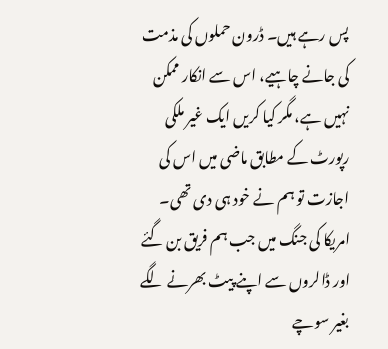پس رہے ہیں۔ ڈرون حملوں کی مذمت کی جانے چاہیے، اس سے انکار ممکن نہیں ہے، مگر کیا کریں ایک غیر ملکی رپورٹ کے مطابق ماضی میں اس کی اجازت تو ہم نے خود ہی دی تھی۔ امریکا کی جنگ میں جب ہم فریق بن گئے اور ڈالروں سے اپنے پیٹ بھرنے لگے بغیر سوچے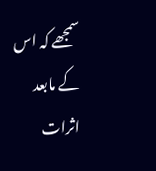سمجھے کہ اس کے مابعد اثرات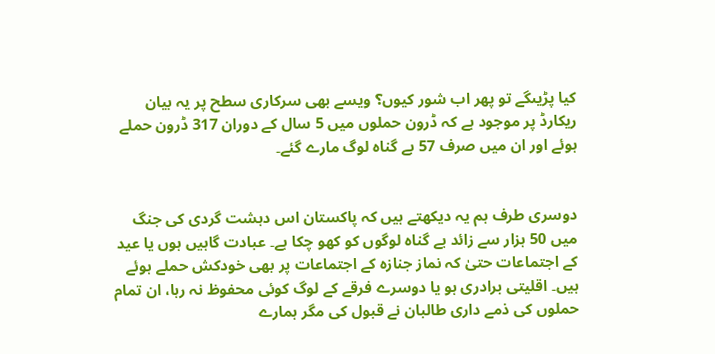کیا پڑیںگے تو پھر اب شور کیوں؟ ویسے بھی سرکاری سطح پر یہ بیان ریکارڈ پر موجود ہے کہ ڈرون حملوں میں 5 سال کے دوران 317 ڈرون حملے ہوئے اور ان میں صرف 57 بے گناہ لوگ مارے گئے۔


دوسری طرف ہم یہ دیکھتے ہیں کہ پاکستان اس دہشت گردی کی جنگ میں 50 ہزار سے زائد بے گناہ لوگوں کو کھو چکا ہے۔ عبادت گاہیں ہوں یا عید کے اجتماعات حتیٰ کہ نماز جنازہ کے اجتماعات پر بھی خودکش حملے ہوئے ہیں۔ اقلیتی برادری ہو یا دوسرے فرقے کے لوگ کوئی محفوظ نہ رہا، ان تمام حملوں کی ذمے داری طالبان نے قبول کی مگر ہمارے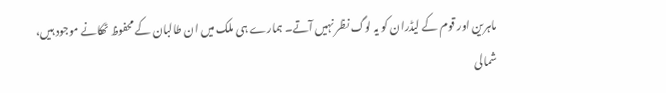ماہرین اور قوم کے لیڈران کو یہ لوگ نظر نہیں آتے۔ ہمارے ہی ملک میں ان طالبان کے محفوظ ٹھکانے موجود ہیں، شمالی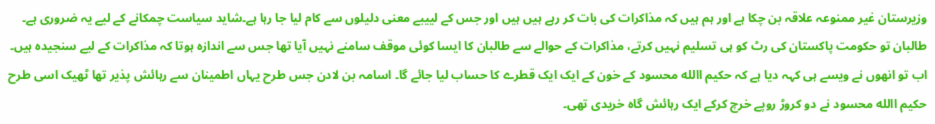وزیرستان غیر ممنوعہ علاقہ بن چکا ہے اور ہم ہیں کہ مذاکرات کی بات کر رہے ہیں ہیں اور جس کے لییبے معنی دلیلوں سے کام لیا جا رہا ہے۔شاید سیاست چمکانے کے لیے یہ ضروری ہے۔ طالبان تو حکومت پاکستان کی رٹ کو ہی تسلیم نہیں کرتے، مذاکرات کے حوالے سے طالبان کا ایسا کوئی موقف سامنے نہیں آیا تھا جس سے اندازہ ہوتا کہ مذاکرات کے لیے سنجیدہ ہیں۔ اب تو انھوں نے ویسے ہی کہہ دیا ہے کہ حکیم االله محسود کے خون کے ایک ایک قطرے کا حساب لیا جائے گا۔ اسامہ بن لادن جس طرح یہاں اطمینان سے رہائش پذیر تھا ٹھیک اسی طرح حکیم االله محسود نے دو کروڑ روپے خرچ کرکے ایک رہائش گاہ خریدی تھی۔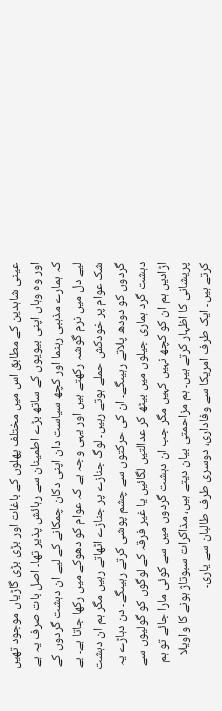عینی شاہدین کے مطابق اس میں مختلف پھلوں کے باغات اور بڑی بڑی گاڑیاں موجود تھیں اور وہ وہاں اپنی بیویوں کے ساتھ بڑے اطمینان سے رہائش پذیر تھا۔ اصل بات صرف یہ ہے کہ ہمارے مذہبی رہنما اور کچھ سیاست دان اپنی دکان چمکانے کے لیے ان دہشت گردوں کے لیے دل میں نرم گوشہ رکھتے ہیں اور یہی وجہ ہے کہ عوام کو دھوکے میں رکھا جاتا ہے۔ بے شک عوام پر خودکش حملے ہوتے رہیں۔ لوگ جنازے پر جنازے اٹھاتے رہیں مگر ہم ان دہشت گردوں کو دودھ پلاتے رہیںگے۔ ان کی حرکتوں سے چشم پوشی کرتے رہیںگے۔ دن دہاڑے یہ دہشت گرد ہماری جیلوں میں بیٹھ کر عدالتیں لگائیں یا غیر فرقہ کے لوگوں کو گولیوں سے اڑادیں ہم ان کو کچھ نہیں کہیں مگر جب ان دہشت گردوں میں سے کوئی مارا جائے تو ہم پریشانی کا اظہار کرتے ہیں۔ ہم مزاحمتی بیان دیتے ہیں، مذاکرات سبوتاژ ہونے کا واویلا کرتے ہیں۔ ایک طرف امریکا سے وفاداری، دوسری طرف طالبان سے یاری۔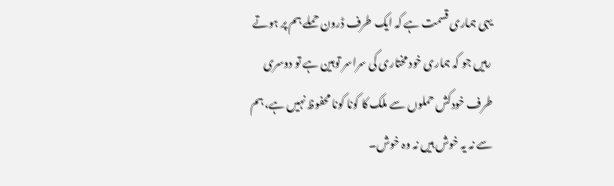یہی ہماری قسمت ہے کہ ایک طرف ڈرون حملے ہم پر ہوتے رہیں جو کہ ہماری خود مختاری کی سراسر توہین ہے تو دوسری طرف خودکش حملوں سے ملک کا کونا کونا محفوظ نہیں ہے، ہم سے نہ یہ خوش ہیں نہ وہ خوش۔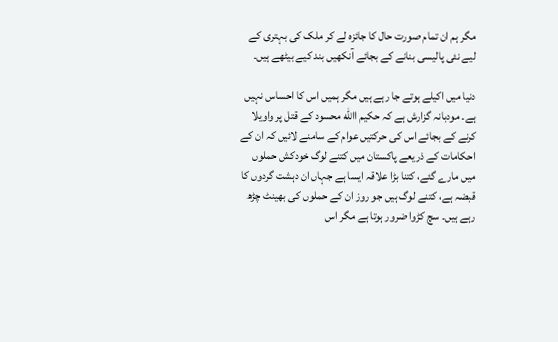مگر ہم ان تمام صورت حال کا جائزہ لے کر ملک کی بہتری کے لیے نئی پالیسی بنانے کے بجائے آنکھیں بند کیے بیٹھے ہیں۔

دنیا میں اکیلے ہوتے جا رہے ہیں مگر ہمیں اس کا احساس نہیں ہے۔ مودبانہ گزارش ہے کہ حکیم االله محسود کے قتل پر واویلا کرنے کے بجائے اس کی حرکتیں عوام کے سامنے لائیں کہ ان کے احکامات کے ذریعے پاکستان میں کتنے لوگ خودکش حملوں میں مارے گئے، کتنا بڑا علاقہ ایسا ہے جہاں ان دہشت گردوں کا قبضہ ہے، کتنے لوگ ہیں جو روز ان کے حملوں کی بھینٹ چڑھ رہے ہیں۔ سچ کڑوا ضرور ہوتا ہے مگر اس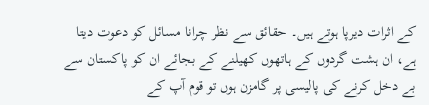کے اثرات دیرپا ہوتے ہیں۔ حقائق سے نظر چرانا مسائل کو دعوت دیتا ہے، ان ہشت گردوں کے ہاتھوں کھیلنے کے بجائے ان کو پاکستان سے بے دخل کرنے کی پالیسی پر گامزن ہوں تو قوم آپ کے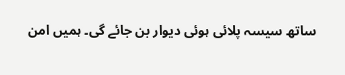ساتھ سیسہ پلائی ہوئی دیوار بن جائے گی۔ ہمیں امن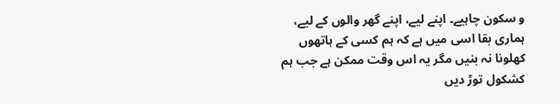و سکون چاہیے۔ اپنے لیے، اپنے گھر والوں کے لیے، ہماری بقا اسی میں ہے کہ ہم کسی کے ہاتھوں کھلونا نہ بنیں مگر یہ اس وقت ممکن ہے جب ہم کشکول توڑ دیں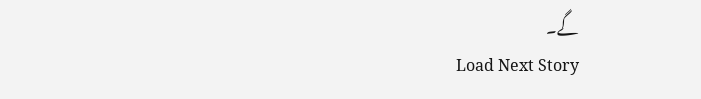گے۔
Load Next Story